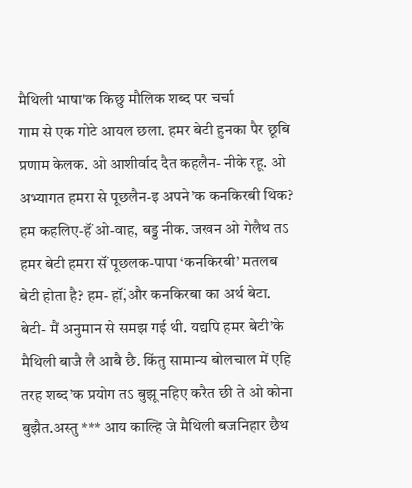मैथिली भाषा'क किछु मौलिक शब्द पर चर्चा
गाम से एक गोटे आयल छला. हमर बेटी हुनका पैर छूबि प्रणाम केलक. ओ आशीर्वाद दैत कहलैन- नीके रहू. ओ अभ्यागत हमरा से पूछलैन-इ अपने’क कनकिरबी थिक? हम कहलिए-हॅं ओ-वाह, बड्ड नीक. जखन ओ गेलैथ तऽ हमर बेटी हमरा सॅं पूछलक-पापा ‘कनकिरबी’ मतलब बेटी होता है? हम- हॉं,और कनकिरबा का अर्थ बेटा. बेटी- मैं अनुमान से समझ गई थी. यद्यपि हमर बेटी’के मैथिली बाजै लै आबै छै. किंतु सामान्य बोलचाल में एहि तरह शब्द’क प्रयोग तऽ बुझू नहिए करैत छी ते ओ कोना बुझैत.अस्तु *** आय काल्हि जे मैथिली बजनिहार छैथ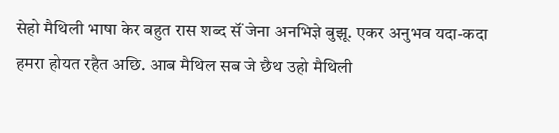सेहो मैथिली भाषा केर बहुत रास शब्द सॅं जेना अनभिज्ञे बुझू. एकर अनुभव यदा-कदा हमरा होयत रहैत अछि. आब मैथिल सब जे छैथ उहो मैथिली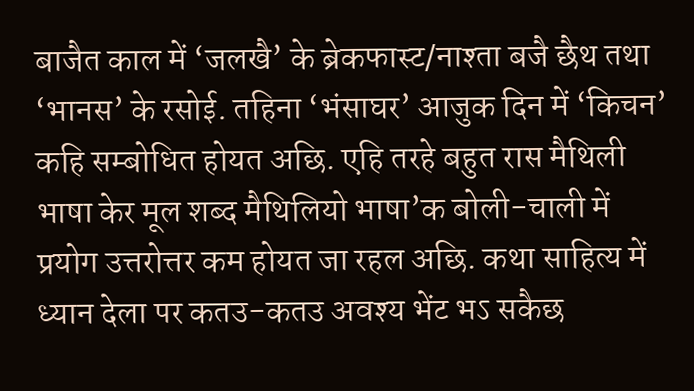बाजैत काल में ‘जलखै’ के ब्रेकफास्ट/नाश्ता बजै छैथ तथा ‘भानस’ के रसोई. तहिना ‘भंसाघर’ आजुक दिन में ‘किचन’ कहि सम्बोधित होयत अछि. एहि तरहे बहुत रास मैथिली भाषा केर मूल शब्द मैथिलियो भाषा’क बोली-चाली में प्रयोग उत्तरोत्तर कम होयत जा रहल अछि. कथा साहित्य में ध्यान देला पर कतउ-कतउ अवश्य भेंट भऽ सकैछ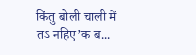किंतु बोली चाली में तऽ नहिए’क ब...